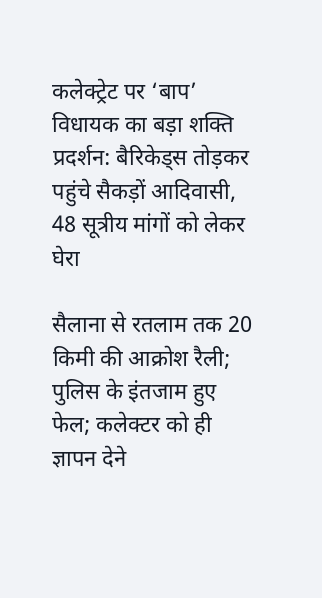कलेक्ट्रेट पर ‘बाप’ विधायक का बड़ा शक्ति प्रदर्शन: बैरिकेड्स तोड़कर पहुंचे सैकड़ों आदिवासी, 48 सूत्रीय मांगों को लेकर घेरा

सैलाना से रतलाम तक 20 किमी की आक्रोश रैली; पुलिस के इंतजाम हुए फेल; कलेक्टर को ही ज्ञापन देने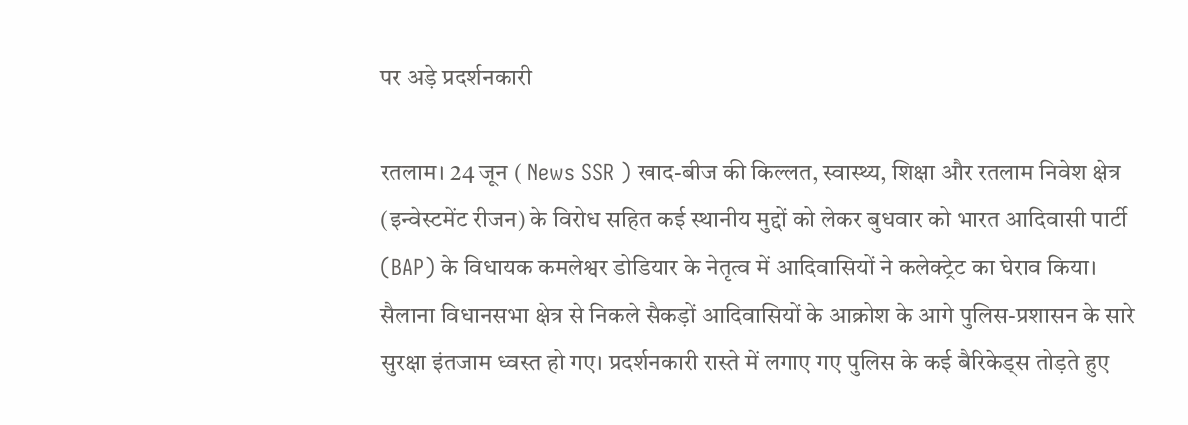पर अड़े प्रदर्शनकारी

रतलाम। 24 जून ( News SSR ) खाद-बीज की किल्लत, स्वास्थ्य, शिक्षा और रतलाम निवेश क्षेत्र (इन्वेस्टमेंट रीजन) के विरोध सहित कई स्थानीय मुद्दों को लेकर बुधवार को भारत आदिवासी पार्टी (BAP) के विधायक कमलेश्वर डोडियार के नेतृत्व में आदिवासियों ने कलेक्ट्रेट का घेराव किया। सैलाना विधानसभा क्षेत्र से निकले सैकड़ों आदिवासियों के आक्रोश के आगे पुलिस-प्रशासन के सारे सुरक्षा इंतजाम ध्वस्त हो गए। प्रदर्शनकारी रास्ते में लगाए गए पुलिस के कई बैरिकेड्स तोड़ते हुए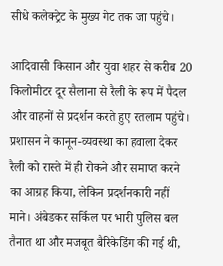सीधे कलेक्ट्रेट के मुख्य गेट तक जा पहुंचे।

आदिवासी किसान और युवा शहर से करीब 20 किलोमीटर दूर सैलाना से रैली के रूप में पैदल और वाहनों से प्रदर्शन करते हुए रतलाम पहुंचे। प्रशासन ने कानून-व्यवस्था का हवाला देकर रैली को रास्ते में ही रोकने और समाप्त करने का आग्रह किया, लेकिन प्रदर्शनकारी नहीं माने। अंबेडकर सर्किल पर भारी पुलिस बल तैनात था और मजबूत बैरिकेडिंग की गई थी,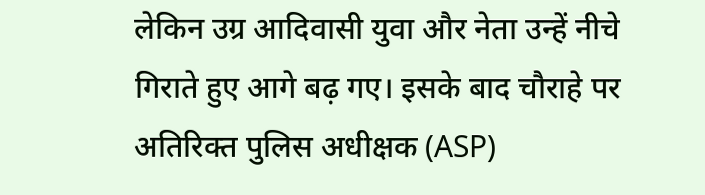लेकिन उग्र आदिवासी युवा और नेता उन्हें नीचे गिराते हुए आगे बढ़ गए। इसके बाद चौराहे पर अतिरिक्त पुलिस अधीक्षक (ASP)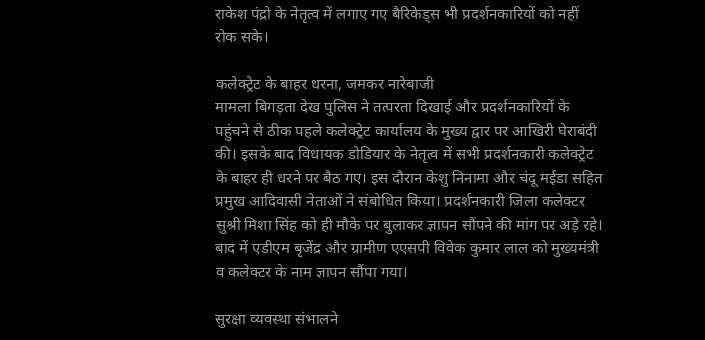राकेश पंद्रो के नेतृत्व में लगाए गए बैरिकेड्स भी प्रदर्शनकारियों को नहीं रोक सके।

कलेक्ट्रेट के बाहर धरना, जमकर नारेबाजी
मामला बिगड़ता देख पुलिस ने तत्परता दिखाई और प्रदर्शनकारियों के पहुंचने से ठीक पहले कलेक्ट्रेट कार्यालय के मुख्य द्वार पर आखिरी घेराबंदी की। इसके बाद विधायक डोडियार के नेतृत्व में सभी प्रदर्शनकारी कलेक्ट्रेट के बाहर ही धरने पर बैठ गए। इस दौरान केशु निनामा और चंदू मईडा सहित प्रमुख आदिवासी नेताओं ने संबोधित किया। प्रदर्शनकारी जिला कलेक्टर सुश्री मिशा सिंह को ही मौके पर बुलाकर ज्ञापन सौंपने की मांग पर अड़े रहे। बाद में एडीएम बृजेंद्र और ग्रामीण एएसपी विवेक कुमार लाल को मुख्यमंत्री व कलेक्टर के नाम ज्ञापन सौंपा गया।

सुरक्षा व्यवस्था संभालने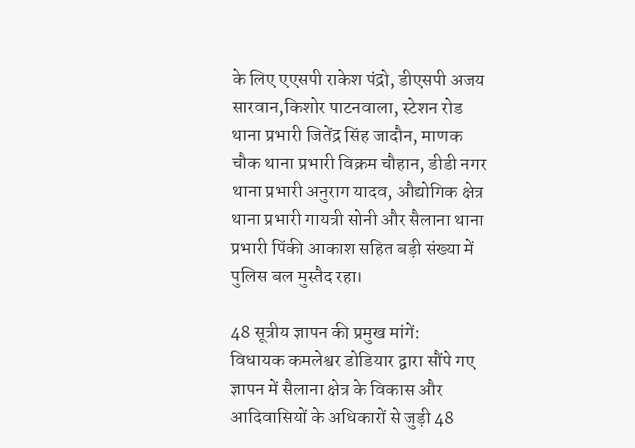के लिए एएसपी राकेश पंद्रो, डीएसपी अजय सारवान,किशोर पाटनवाला, स्टेशन रोड थाना प्रभारी जितेंद्र सिंह जादौन, माणक चौक थाना प्रभारी विक्रम चौहान, डीडी नगर थाना प्रभारी अनुराग यादव, औद्योगिक क्षेत्र थाना प्रभारी गायत्री सोनी और सैलाना थाना प्रभारी पिंकी आकाश सहित बड़ी संख्या में पुलिस बल मुस्तैद रहा।

48 सूत्रीय ज्ञापन की प्रमुख मांगें:
विधायक कमलेश्वर डोडियार द्वारा सौंपे गए ज्ञापन में सैलाना क्षेत्र के विकास और आदिवासियों के अधिकारों से जुड़ी 48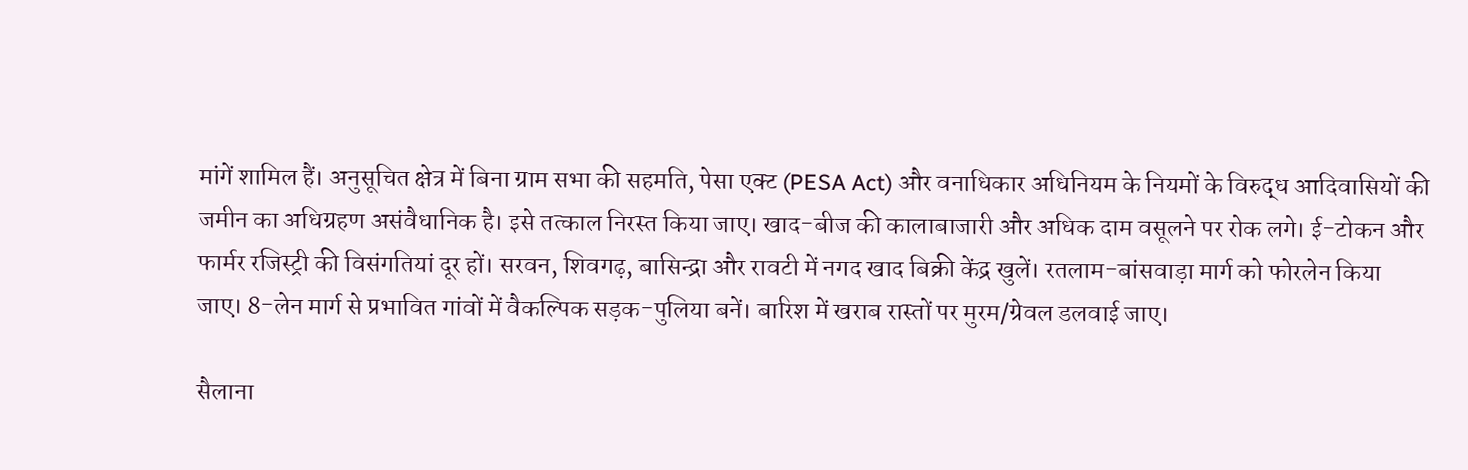मांगें शामिल हैं। अनुसूचित क्षेत्र में बिना ग्राम सभा की सहमति, पेसा एक्ट (PESA Act) और वनाधिकार अधिनियम के नियमों के विरुद्ध आदिवासियों की जमीन का अधिग्रहण असंवैधानिक है। इसे तत्काल निरस्त किया जाए। खाद-बीज की कालाबाजारी और अधिक दाम वसूलने पर रोक लगे। ई-टोकन और फार्मर रजिस्ट्री की विसंगतियां दूर हों। सरवन, शिवगढ़, बासिन्द्रा और रावटी में नगद खाद बिक्री केंद्र खुलें। रतलाम-बांसवाड़ा मार्ग को फोरलेन किया जाए। 8-लेन मार्ग से प्रभावित गांवों में वैकल्पिक सड़क-पुलिया बनें। बारिश में खराब रास्तों पर मुरम/ग्रेवल डलवाई जाए।

सैलाना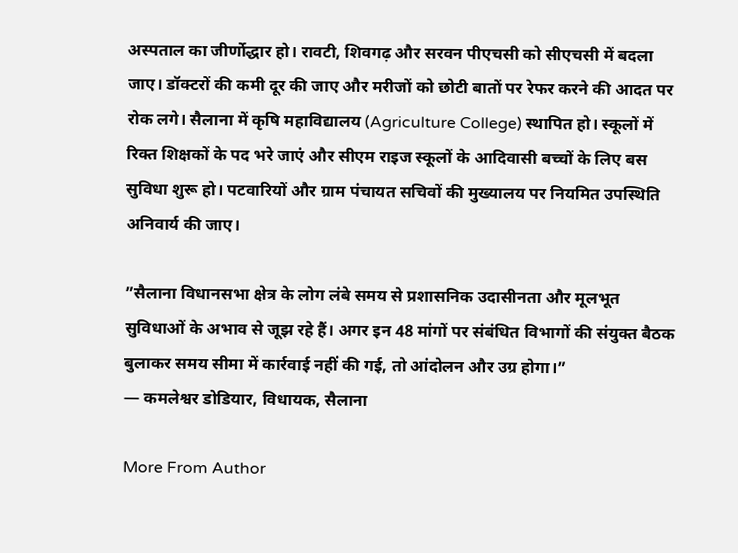अस्पताल का जीर्णोद्धार हो। रावटी, शिवगढ़ और सरवन पीएचसी को सीएचसी में बदला जाए। डॉक्टरों की कमी दूर की जाए और मरीजों को छोटी बातों पर रेफर करने की आदत पर रोक लगे। सैलाना में कृषि महाविद्यालय (Agriculture College) स्थापित हो। स्कूलों में रिक्त शिक्षकों के पद भरे जाएं और सीएम राइज स्कूलों के आदिवासी बच्चों के लिए बस सुविधा शुरू हो। पटवारियों और ग्राम पंचायत सचिवों की मुख्यालय पर नियमित उपस्थिति अनिवार्य की जाए।

”सैलाना विधानसभा क्षेत्र के लोग लंबे समय से प्रशासनिक उदासीनता और मूलभूत सुविधाओं के अभाव से जूझ रहे हैं। अगर इन 48 मांगों पर संबंधित विभागों की संयुक्त बैठक बुलाकर समय सीमा में कार्रवाई नहीं की गई, तो आंदोलन और उग्र होगा।”
— कमलेश्वर डोडियार, विधायक, सैलाना

More From Author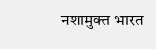नशामुक्त भारत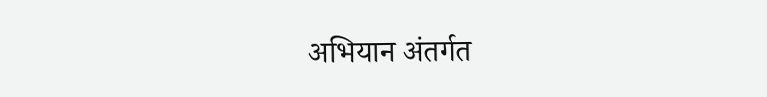अभियान अंतर्गत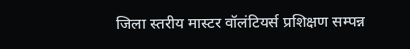जिला स्तरीय मास्टर वॉलंटियर्स प्रशिक्षण सम्पन्न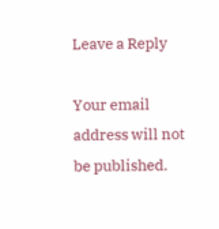Leave a Reply

Your email address will not be published.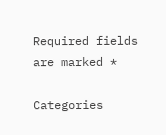Required fields are marked *

Categories